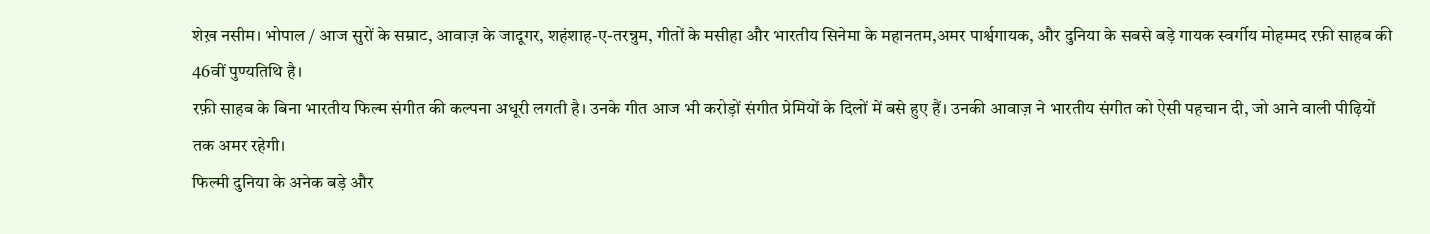शेख़ नसीम। भोपाल / आज सुरों के सम्राट, आवाज़ के जादूगर, शहंशाह-ए-तरन्नुम, गीतों के मसीहा और भारतीय सिनेमा के महानतम,अमर पार्श्वगायक, और दुनिया के सबसे बड़े गायक स्वर्गीय मोहम्मद रफ़ी साहब की 46वीं पुण्यतिथि है।
रफ़ी साहब के बिना भारतीय फिल्म संगीत की कल्पना अधूरी लगती है। उनके गीत आज भी करोड़ों संगीत प्रेमियों के दिलों में बसे हुए हैं। उनकी आवाज़ ने भारतीय संगीत को ऐसी पहचान दी, जो आने वाली पीढ़ियों तक अमर रहेगी।
फिल्मी दुनिया के अनेक बड़े और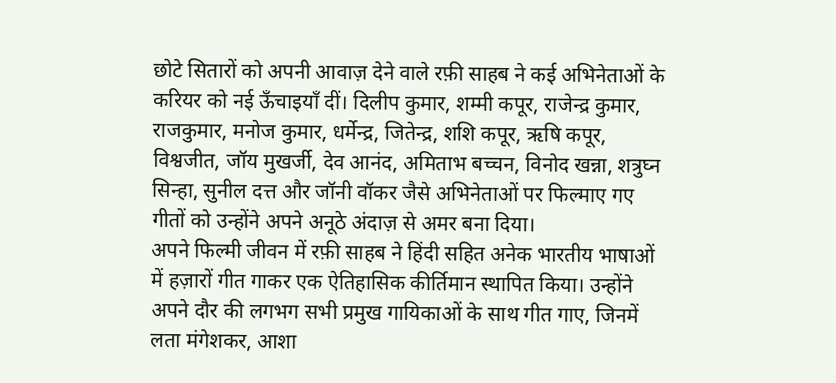छोटे सितारों को अपनी आवाज़ देने वाले रफ़ी साहब ने कई अभिनेताओं के करियर को नई ऊँचाइयाँ दीं। दिलीप कुमार, शम्मी कपूर, राजेन्द्र कुमार, राजकुमार, मनोज कुमार, धर्मेन्द्र, जितेन्द्र, शशि कपूर, ऋषि कपूर, विश्वजीत, जॉय मुखर्जी, देव आनंद, अमिताभ बच्चन, विनोद खन्ना, शत्रुघ्न सिन्हा, सुनील दत्त और जॉनी वॉकर जैसे अभिनेताओं पर फिल्माए गए गीतों को उन्होंने अपने अनूठे अंदाज़ से अमर बना दिया।
अपने फिल्मी जीवन में रफ़ी साहब ने हिंदी सहित अनेक भारतीय भाषाओं में हज़ारों गीत गाकर एक ऐतिहासिक कीर्तिमान स्थापित किया। उन्होंने अपने दौर की लगभग सभी प्रमुख गायिकाओं के साथ गीत गाए, जिनमें लता मंगेशकर, आशा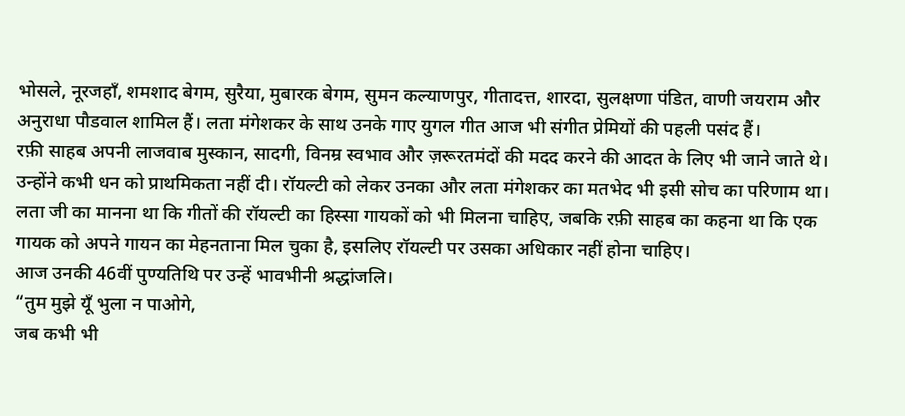भोसले, नूरजहाँ, शमशाद बेगम, सुरैया, मुबारक बेगम, सुमन कल्याणपुर, गीतादत्त, शारदा, सुलक्षणा पंडित, वाणी जयराम और अनुराधा पौडवाल शामिल हैं। लता मंगेशकर के साथ उनके गाए युगल गीत आज भी संगीत प्रेमियों की पहली पसंद हैं।
रफ़ी साहब अपनी लाजवाब मुस्कान, सादगी, विनम्र स्वभाव और ज़रूरतमंदों की मदद करने की आदत के लिए भी जाने जाते थे। उन्होंने कभी धन को प्राथमिकता नहीं दी। रॉयल्टी को लेकर उनका और लता मंगेशकर का मतभेद भी इसी सोच का परिणाम था। लता जी का मानना था कि गीतों की रॉयल्टी का हिस्सा गायकों को भी मिलना चाहिए, जबकि रफ़ी साहब का कहना था कि एक गायक को अपने गायन का मेहनताना मिल चुका है, इसलिए रॉयल्टी पर उसका अधिकार नहीं होना चाहिए।
आज उनकी 46वीं पुण्यतिथि पर उन्हें भावभीनी श्रद्धांजलि।
“तुम मुझे यूँ भुला न पाओगे,
जब कभी भी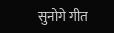सुनोगे गीत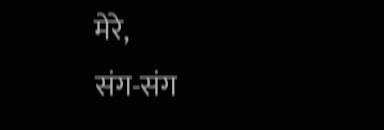मेरे,
संग-संग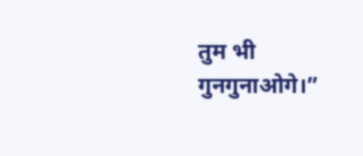तुम भी गुनगुनाओगे।”